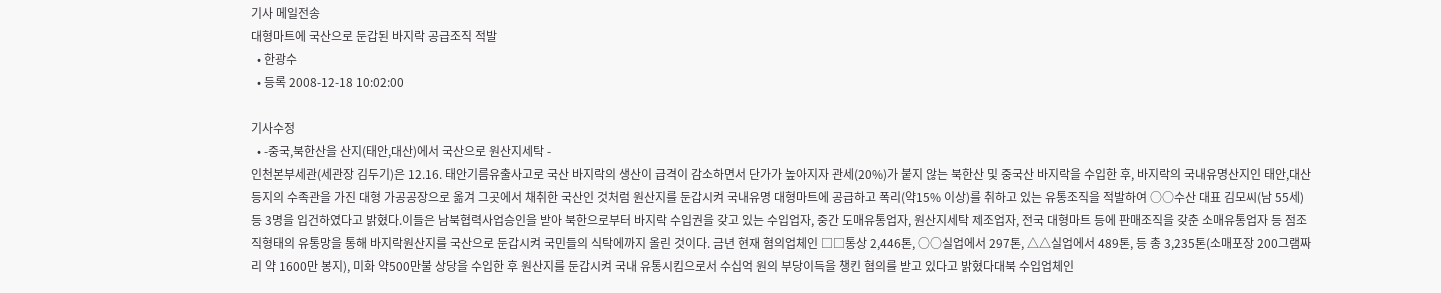기사 메일전송
대형마트에 국산으로 둔갑된 바지락 공급조직 적발
  • 한광수
  • 등록 2008-12-18 10:02:00

기사수정
  • -중국,북한산을 산지(태안,대산)에서 국산으로 원산지세탁 -
인천본부세관(세관장 김두기)은 12.16. 태안기름유출사고로 국산 바지락의 생산이 급격이 감소하면서 단가가 높아지자 관세(20%)가 붙지 않는 북한산 및 중국산 바지락을 수입한 후, 바지락의 국내유명산지인 태안,대산 등지의 수족관을 가진 대형 가공공장으로 옮겨 그곳에서 채취한 국산인 것처럼 원산지를 둔갑시켜 국내유명 대형마트에 공급하고 폭리(약15% 이상)를 취하고 있는 유통조직을 적발하여 ○○수산 대표 김모씨(남 55세)등 3명을 입건하였다고 밝혔다.이들은 남북협력사업승인을 받아 북한으로부터 바지락 수입권을 갖고 있는 수입업자, 중간 도매유통업자, 원산지세탁 제조업자, 전국 대형마트 등에 판매조직을 갖춘 소매유통업자 등 점조직형태의 유통망을 통해 바지락원산지를 국산으로 둔갑시켜 국민들의 식탁에까지 올린 것이다. 금년 현재 혐의업체인 □□통상 2,446톤, ○○실업에서 297톤, △△실업에서 489톤, 등 총 3,235톤(소매포장 200그램짜리 약 1600만 봉지), 미화 약500만불 상당을 수입한 후 원산지를 둔갑시켜 국내 유통시킴으로서 수십억 원의 부당이득을 챙킨 혐의를 받고 있다고 밝혔다대북 수입업체인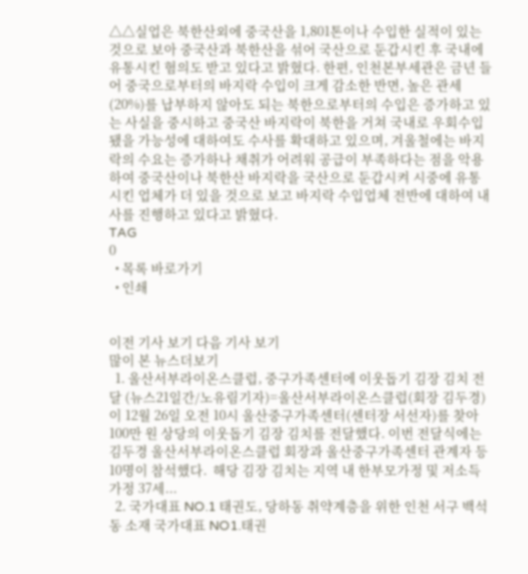△△실업은 북한산외에 중국산을 1,801톤이나 수입한 실적이 있는 것으로 보아 중국산과 북한산을 섞어 국산으로 둔갑시킨 후 국내에 유통시킨 혐의도 받고 있다고 밝혔다. 한편, 인천본부세관은 금년 들어 중국으로부터의 바지락 수입이 크게 감소한 반면, 높은 관세(20%)를 납부하지 않아도 되는 북한으로부터의 수입은 증가하고 있는 사실을 중시하고 중국산 바지락이 북한을 거쳐 국내로 우회수입 됐을 가능성에 대하여도 수사를 확대하고 있으며, 겨울철에는 바지락의 수요는 증가하나 채취가 어려워 공급이 부족하다는 점을 악용하여 중국산이나 북한산 바지락을 국산으로 둔갑시켜 시중에 유통시킨 업체가 더 있을 것으로 보고 바지락 수입업체 전반에 대하여 내사를 진행하고 있다고 밝혔다.
TAG
0
  • 목록 바로가기
  • 인쇄


이전 기사 보기 다음 기사 보기
많이 본 뉴스더보기
  1. 울산서부라이온스클럽, 중구가족센터에 이웃돕기 김장 김치 전달 (뉴스21일간/노유림기자)=울산서부라이온스클럽(회장 김두경)이 12월 26일 오전 10시 울산중구가족센터(센터장 서선자)를 찾아 100만 원 상당의 이웃돕기 김장 김치를 전달했다. 이번 전달식에는 김두경 울산서부라이온스클럽 회장과 울산중구가족센터 관계자 등 10명이 참석했다.  해당 김장 김치는 지역 내 한부모가정 및 저소득 가정 37세...
  2. 국가대표 NO.1 태권도, 당하동 취약계층을 위한 인천 서구 백석동 소재 국가대표 NO1.태권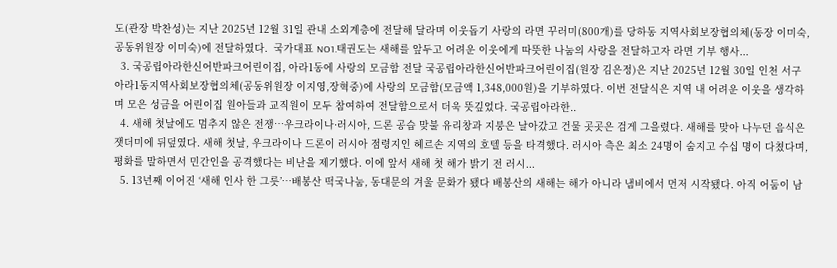도(관장 박찬성)는 지난 2025년 12월 31일 관내 소외계층에 전달해 달라며 이웃돕기 사랑의 라면 꾸러미(800개)를 당하동 지역사회보장협의체(동장 이미숙, 공동위원장 이미숙)에 전달하였다.  국가대표 NO1.태권도는 새해를 앞두고 어려운 이웃에게 따뜻한 나눔의 사랑을 전달하고자 라면 기부 행사...
  3. 국공립아라한신어반파크어린이집, 아라1동에 사랑의 모금함 전달 국공립아라한신어반파크어린이집(원장 김은정)은 지난 2025년 12월 30일 인천 서구 아라1동지역사회보장협의체(공동위원장 이지영,장혁중)에 사랑의 모금함(모금액 1,348,000원)을 기부하였다. 이번 전달식은 지역 내 어려운 이웃을 생각하며 모은 성금을 어린이집 원아들과 교직원이 모두 참여하여 전달함으로서 더욱 뜻깊었다. 국공립아라한..
  4. 새해 첫날에도 멈추지 않은 전쟁…우크라이나·러시아, 드론 공습 맞불 유리창과 지붕은 날아갔고 건물 곳곳은 검게 그을렸다. 새해를 맞아 나누던 음식은 잿더미에 뒤덮였다. 새해 첫날, 우크라이나 드론이 러시아 점령지인 헤르손 지역의 호텔 등을 타격했다. 러시아 측은 최소 24명이 숨지고 수십 명이 다쳤다며, 평화를 말하면서 민간인을 공격했다는 비난을 제기했다. 이에 앞서 새해 첫 해가 밝기 전 러시...
  5. 13년째 이어진 ‘새해 인사 한 그릇’…배봉산 떡국나눔, 동대문의 겨울 문화가 됐다 배봉산의 새해는 해가 아니라 냄비에서 먼저 시작됐다. 아직 어둠이 남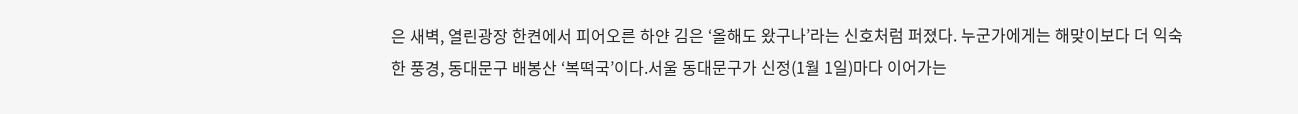은 새벽, 열린광장 한켠에서 피어오른 하얀 김은 ‘올해도 왔구나’라는 신호처럼 퍼졌다. 누군가에게는 해맞이보다 더 익숙한 풍경, 동대문구 배봉산 ‘복떡국’이다.서울 동대문구가 신정(1월 1일)마다 이어가는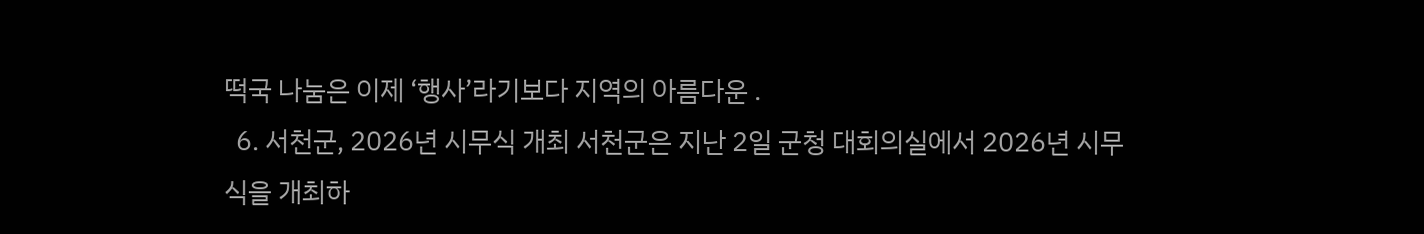떡국 나눔은 이제 ‘행사’라기보다 지역의 아름다운 .
  6. 서천군, 2026년 시무식 개최 서천군은 지난 2일 군청 대회의실에서 2026년 시무식을 개최하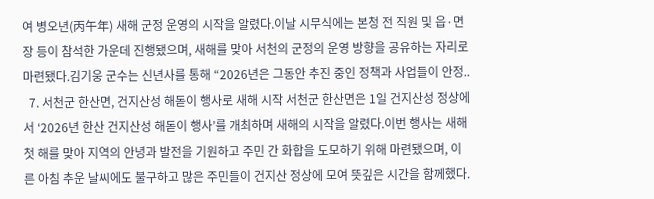여 병오년(丙午年) 새해 군정 운영의 시작을 알렸다.이날 시무식에는 본청 전 직원 및 읍·면장 등이 참석한 가운데 진행됐으며, 새해를 맞아 서천의 군정의 운영 방향을 공유하는 자리로 마련됐다.김기웅 군수는 신년사를 통해 “2026년은 그동안 추진 중인 정책과 사업들이 안정..
  7. 서천군 한산면, 건지산성 해돋이 행사로 새해 시작 서천군 한산면은 1일 건지산성 정상에서 ‘2026년 한산 건지산성 해돋이 행사’를 개최하며 새해의 시작을 알렸다.이번 행사는 새해 첫 해를 맞아 지역의 안녕과 발전을 기원하고 주민 간 화합을 도모하기 위해 마련됐으며, 이른 아침 추운 날씨에도 불구하고 많은 주민들이 건지산 정상에 모여 뜻깊은 시간을 함께했다.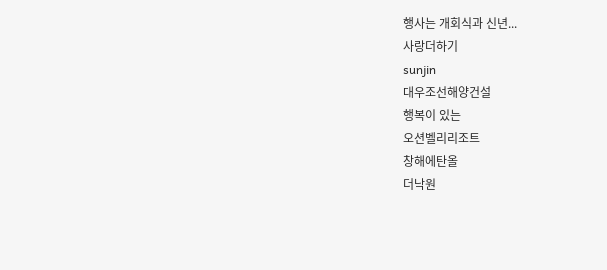행사는 개회식과 신년...
사랑더하기
sunjin
대우조선해양건설
행복이 있는
오션벨리리조트
창해에탄올
더낙원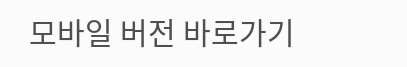모바일 버전 바로가기